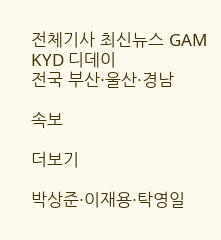전체기사 최신뉴스 GAM
KYD 디데이
전국 부산·울산·경남

속보

더보기

박상준·이재용·탁영일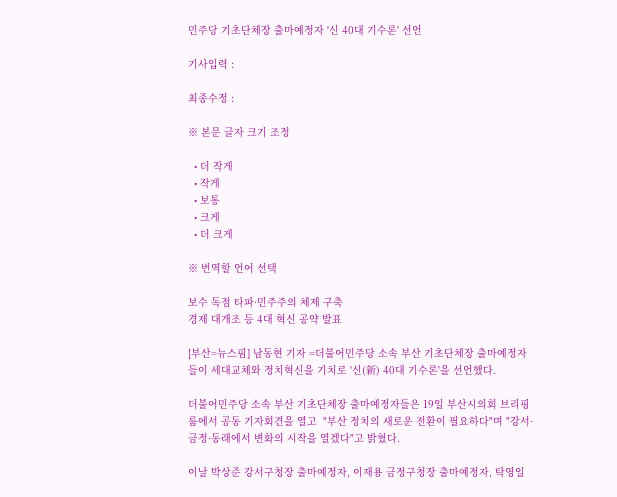민주당 기초단체장 출마예정자 '신 40대 기수론' 선언

기사입력 :

최종수정 :

※ 본문 글자 크기 조정

  • 더 작게
  • 작게
  • 보통
  • 크게
  • 더 크게

※ 번역할 언어 선택

보수 독점 타파·민주주의 체제 구축
경제 대개조 등 4대 혁신 공약 발표

[부산=뉴스핌] 남동현 기자 =더불어민주당 소속 부산 기초단체장 출마예정자들이 세대교체와 정치혁신을 기치로 '신(新) 40대 기수론'을 선언했다.

더불어민주당 소속 부산 기초단체장 출마예정자들은 19일 부산시의회 브리핑룸에서 공동 기자회견을 열고  "부산 정치의 새로운 전환이 필요하다"며 "강서·금정·동래에서 변화의 시작을 열겠다"고 밝혔다.

이날 박상준 강서구청장 출마예정자, 이재용 금정구청장 출마예정자, 탁영일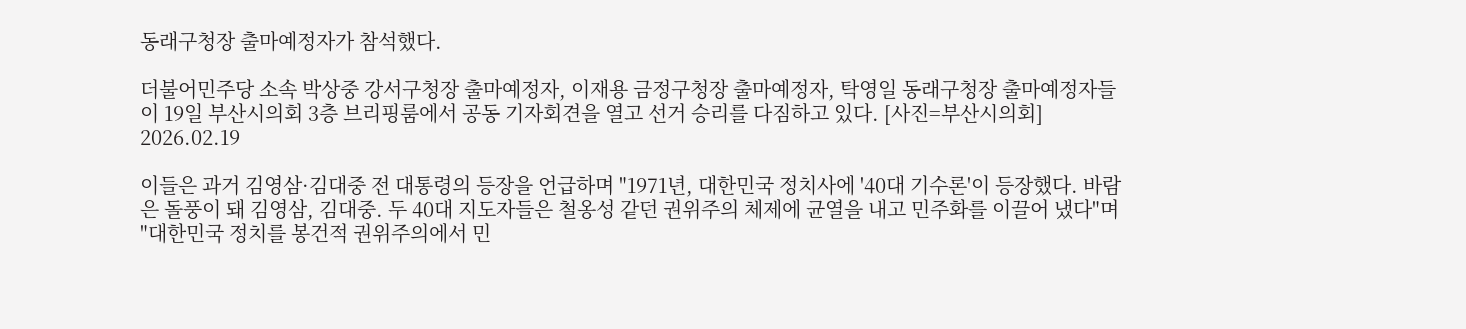동래구청장 출마예정자가 참석했다.

더불어민주당 소속 박상중 강서구청장 출마예정자, 이재용 금정구청장 출마예정자, 탁영일 동래구청장 출마예정자들이 19일 부산시의회 3층 브리핑룸에서 공동 기자회견을 열고 선거 승리를 다짐하고 있다. [사진=부산시의회] 2026.02.19

이들은 과거 김영삼·김대중 전 대통령의 등장을 언급하며 "1971년, 대한민국 정치사에 '40대 기수론'이 등장했다. 바람은 돌풍이 돼 김영삼, 김대중. 두 40대 지도자들은 철옹성 같던 권위주의 체제에 균열을 내고 민주화를 이끌어 냈다"며 "대한민국 정치를 봉건적 권위주의에서 민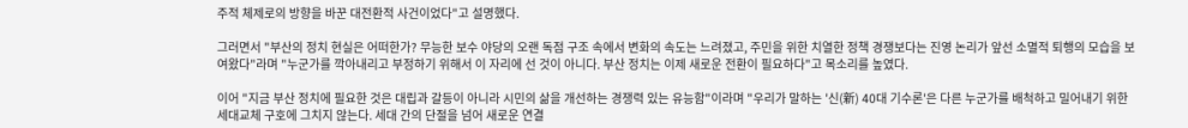주적 체제로의 방향을 바꾼 대전환적 사건이었다"고 설명했다.

그러면서 "부산의 정치 현실은 어떠한가? 무능한 보수 야당의 오랜 독점 구조 속에서 변화의 속도는 느려졌고, 주민을 위한 치열한 정책 경쟁보다는 진영 논리가 앞선 소멸적 퇴행의 모습을 보여왔다"라며 "누군가를 깍아내리고 부정하기 위해서 이 자리에 선 것이 아니다. 부산 정치는 이제 새로운 전환이 필요하다"고 목소리를 높였다.

이어 "지금 부산 정치에 필요한 것은 대립과 갈등이 아니라 시민의 삶을 개선하는 경쟁력 있는 유능함"이라며 "우리가 말하는 '신(新) 40대 기수론'은 다른 누군가를 배척하고 밀어내기 위한 세대교체 구호에 그치지 않는다. 세대 간의 단절을 넘어 새로운 연결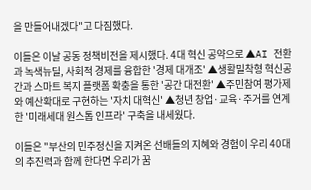을 만들어내겠다"고 다짐했다.

이들은 이날 공동 정책비전을 제시했다. 4대 혁신 공약으로 ▲AI 전환과 녹색뉴딜, 사회적 경제를 융합한 '경제 대개조' ▲생활밀착형 혁신공간과 스마트 복지 플랫폼 확충을 통한 '공간 대전환' ▲주민참여 평가제와 예산확대로 구현하는 '자치 대혁신' ▲청년 창업·교육·주거를 연계한 '미래세대 원스톱 인프라' 구축을 내세웠다.

이들은 "부산의 민주정신을 지켜온 선배들의 지혜와 경험이 우리 40대의 추진력과 함께 한다면 우리가 꿈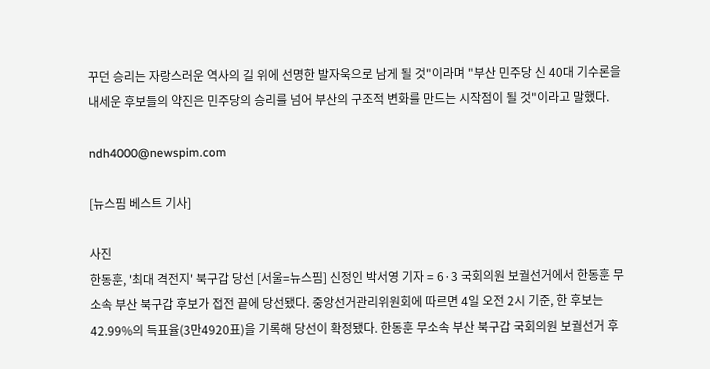꾸던 승리는 자랑스러운 역사의 길 위에 선명한 발자욱으로 남게 될 것"이라며 "부산 민주당 신 40대 기수론을 내세운 후보들의 약진은 민주당의 승리를 넘어 부산의 구조적 변화를 만드는 시작점이 될 것"이라고 말했다.

ndh4000@newspim.com

[뉴스핌 베스트 기사]

사진
한동훈, '최대 격전지' 북구갑 당선 [서울=뉴스핌] 신정인 박서영 기자 = 6·3 국회의원 보궐선거에서 한동훈 무소속 부산 북구갑 후보가 접전 끝에 당선됐다. 중앙선거관리위원회에 따르면 4일 오전 2시 기준, 한 후보는 42.99%의 득표율(3만4920표)을 기록해 당선이 확정됐다. 한동훈 무소속 부산 북구갑 국회의원 보궐선거 후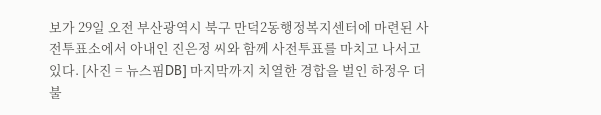보가 29일 오전 부산광역시 북구 만덕2동행정복지센터에 마련된 사전투표소에서 아내인 진은정 씨와 함께 사전투표를 마치고 나서고 있다. [사진 = 뉴스핌DB] 마지막까지 치열한 경합을 벌인 하정우 더불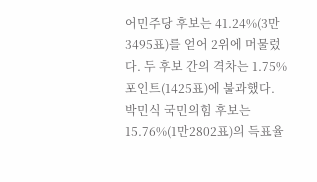어민주당 후보는 41.24%(3만3495표)를 얻어 2위에 머물렀다. 두 후보 간의 격차는 1.75%포인트(1425표)에 불과했다. 박민식 국민의힘 후보는 15.76%(1만2802표)의 득표율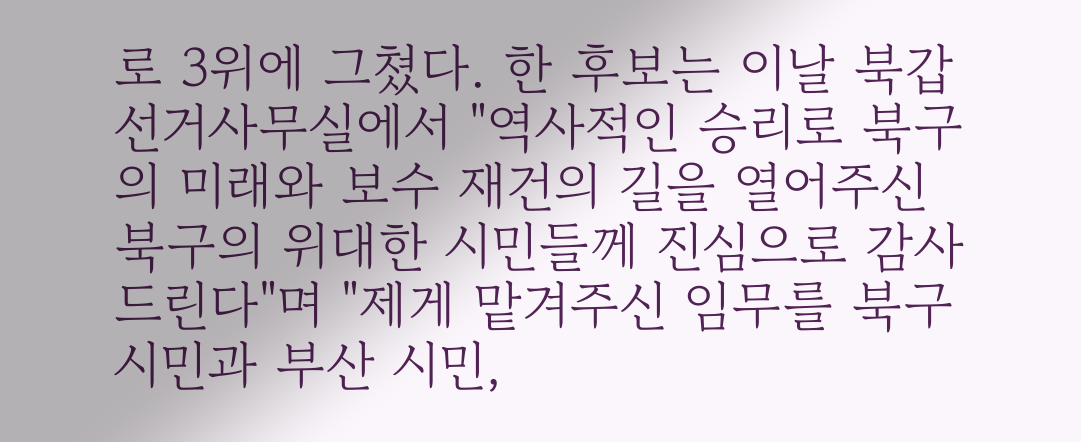로 3위에 그쳤다. 한 후보는 이날 북갑 선거사무실에서 "역사적인 승리로 북구의 미래와 보수 재건의 길을 열어주신 북구의 위대한 시민들께 진심으로 감사드린다"며 "제게 맡겨주신 임무를 북구 시민과 부산 시민,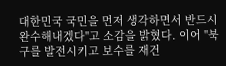대한민국 국민을 먼저 생각하면서 반드시 완수해내겠다"고 소감을 밝혔다. 이어 "북구를 발전시키고 보수를 재건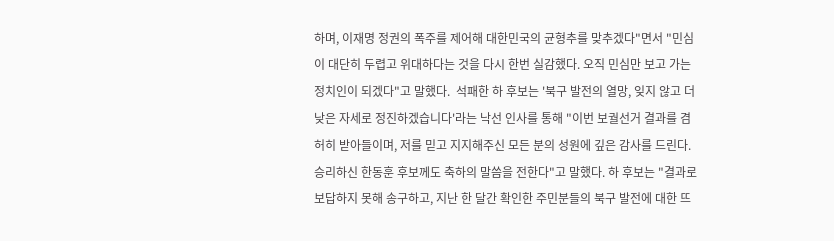하며, 이재명 정권의 폭주를 제어해 대한민국의 균형추를 맞추겠다"면서 "민심이 대단히 두렵고 위대하다는 것을 다시 한번 실감했다. 오직 민심만 보고 가는 정치인이 되겠다"고 말했다.  석패한 하 후보는 '북구 발전의 열망, 잊지 않고 더 낮은 자세로 정진하겠습니다'라는 낙선 인사를 통해 "이번 보궐선거 결과를 겸허히 받아들이며, 저를 믿고 지지해주신 모든 분의 성원에 깊은 감사를 드린다. 승리하신 한동훈 후보께도 축하의 말씀을 전한다"고 말했다. 하 후보는 "결과로 보답하지 못해 송구하고, 지난 한 달간 확인한 주민분들의 북구 발전에 대한 뜨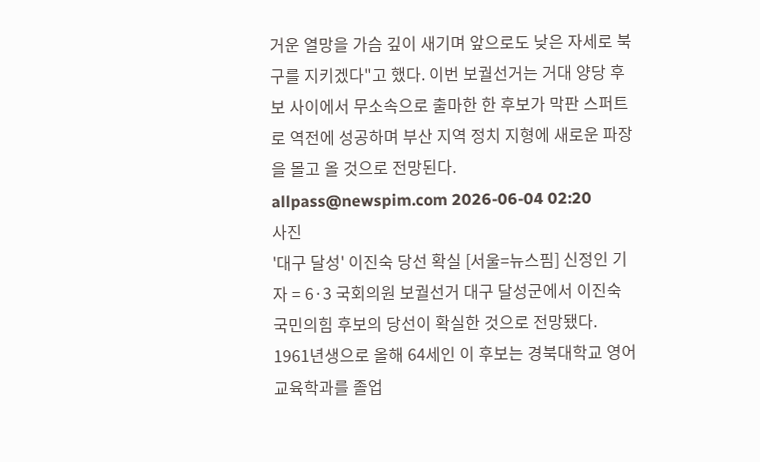거운 열망을 가슴 깊이 새기며 앞으로도 낮은 자세로 북구를 지키겠다"고 했다. 이번 보궐선거는 거대 양당 후보 사이에서 무소속으로 출마한 한 후보가 막판 스퍼트로 역전에 성공하며 부산 지역 정치 지형에 새로운 파장을 몰고 올 것으로 전망된다. allpass@newspim.com 2026-06-04 02:20
사진
'대구 달성' 이진숙 당선 확실 [서울=뉴스핌] 신정인 기자 = 6·3 국회의원 보궐선거 대구 달성군에서 이진숙 국민의힘 후보의 당선이 확실한 것으로 전망됐다. 1961년생으로 올해 64세인 이 후보는 경북대학교 영어교육학과를 졸업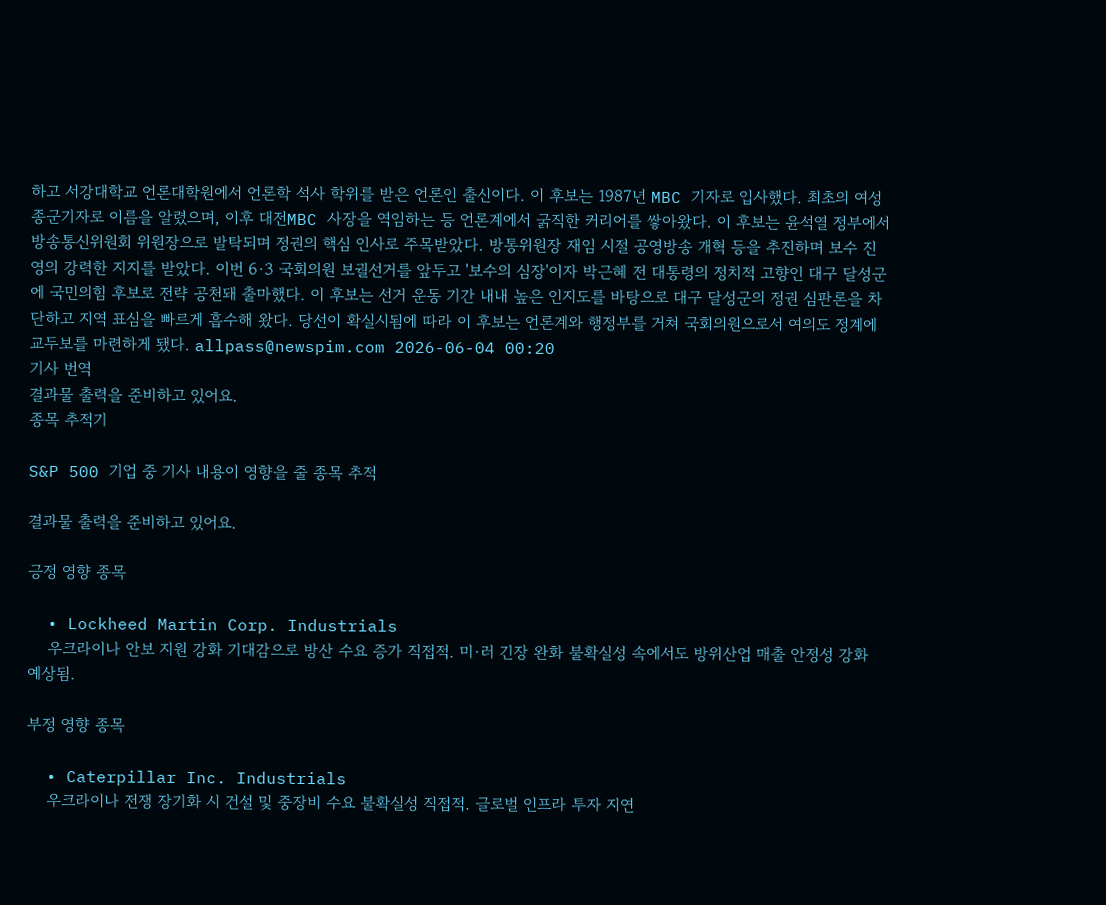하고 서강대학교 언론대학원에서 언론학 석사 학위를 받은 언론인 출신이다. 이 후보는 1987년 MBC 기자로 입사했다. 최초의 여성 종군기자로 이름을 알렸으며, 이후 대전MBC 사장을 역임하는 등 언론계에서 굵직한 커리어를 쌓아왔다. 이 후보는 윤석열 정부에서 방송통신위원회 위원장으로 발탁되며 정권의 핵심 인사로 주목받았다. 방통위원장 재임 시절 공영방송 개혁 등을 추진하며 보수 진영의 강력한 지지를 받았다. 이번 6·3 국회의원 보궐선거를 앞두고 '보수의 심장'이자 박근혜 전 대통령의 정치적 고향인 대구 달성군에 국민의힘 후보로 전략 공천돼 출마했다. 이 후보는 선거 운동 기간 내내 높은 인지도를 바탕으로 대구 달성군의 정권 심판론을 차단하고 지역 표심을 빠르게 흡수해 왔다. 당선이 확실시됨에 따라 이 후보는 언론계와 행정부를 거쳐 국회의원으로서 여의도 정계에 교두보를 마련하게 됐다. allpass@newspim.com 2026-06-04 00:20
기사 번역
결과물 출력을 준비하고 있어요.
종목 추적기

S&P 500 기업 중 기사 내용이 영향을 줄 종목 추적

결과물 출력을 준비하고 있어요.

긍정 영향 종목

  • Lockheed Martin Corp. Industrials
    우크라이나 안보 지원 강화 기대감으로 방산 수요 증가 직접적. 미·러 긴장 완화 불확실성 속에서도 방위산업 매출 안정성 강화 예상됨.

부정 영향 종목

  • Caterpillar Inc. Industrials
    우크라이나 전쟁 장기화 시 건설 및 중장비 수요 불확실성 직접적. 글로벌 인프라 투자 지연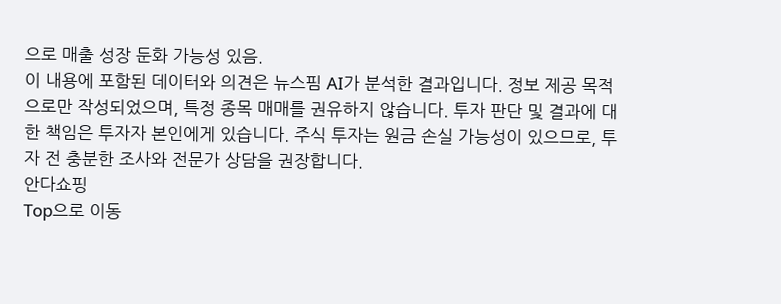으로 매출 성장 둔화 가능성 있음.
이 내용에 포함된 데이터와 의견은 뉴스핌 AI가 분석한 결과입니다. 정보 제공 목적으로만 작성되었으며, 특정 종목 매매를 권유하지 않습니다. 투자 판단 및 결과에 대한 책임은 투자자 본인에게 있습니다. 주식 투자는 원금 손실 가능성이 있으므로, 투자 전 충분한 조사와 전문가 상담을 권장합니다.
안다쇼핑
Top으로 이동